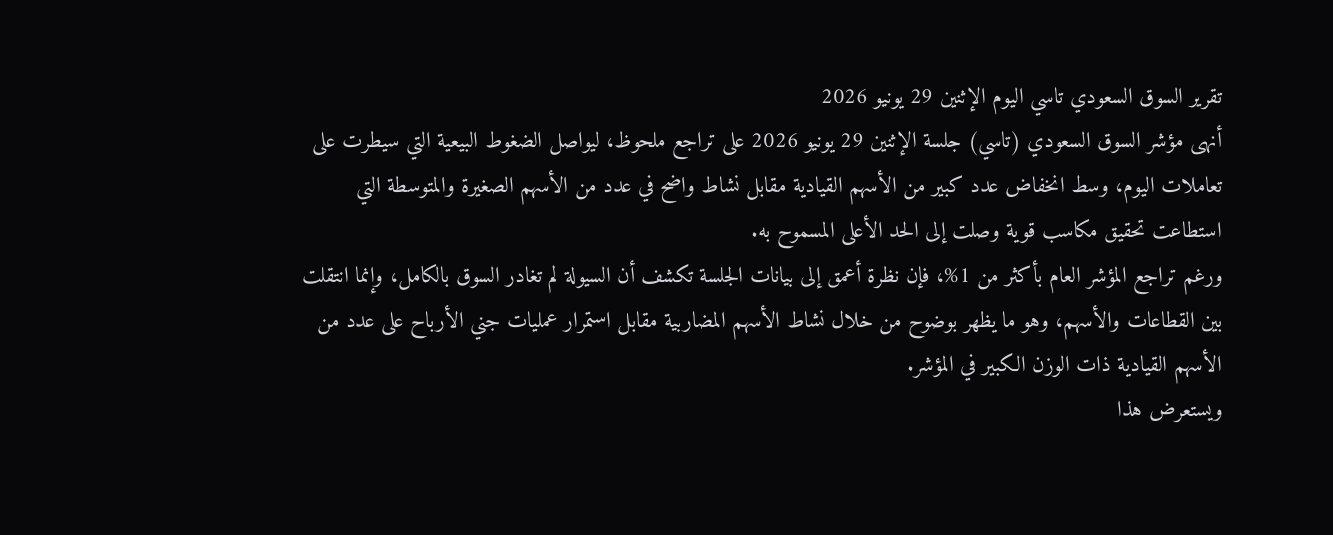تقرير السوق السعودي تاسي اليوم الإثنين 29 يونيو 2026
أنهى مؤشر السوق السعودي (تاسي) جلسة الإثنين 29 يونيو 2026 على تراجع ملحوظ، ليواصل الضغوط البيعية التي سيطرت على تعاملات اليوم، وسط انخفاض عدد كبير من الأسهم القيادية مقابل نشاط واضح في عدد من الأسهم الصغيرة والمتوسطة التي استطاعت تحقيق مكاسب قوية وصلت إلى الحد الأعلى المسموح به.
ورغم تراجع المؤشر العام بأكثر من 1%، فإن نظرة أعمق إلى بيانات الجلسة تكشف أن السيولة لم تغادر السوق بالكامل، وإنما انتقلت بين القطاعات والأسهم، وهو ما يظهر بوضوح من خلال نشاط الأسهم المضاربية مقابل استمرار عمليات جني الأرباح على عدد من الأسهم القيادية ذات الوزن الكبير في المؤشر.
ويستعرض هذا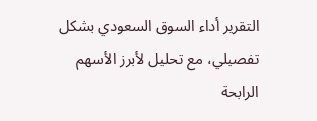التقرير أداء السوق السعودي بشكل تفصيلي، مع تحليل لأبرز الأسهم الرابحة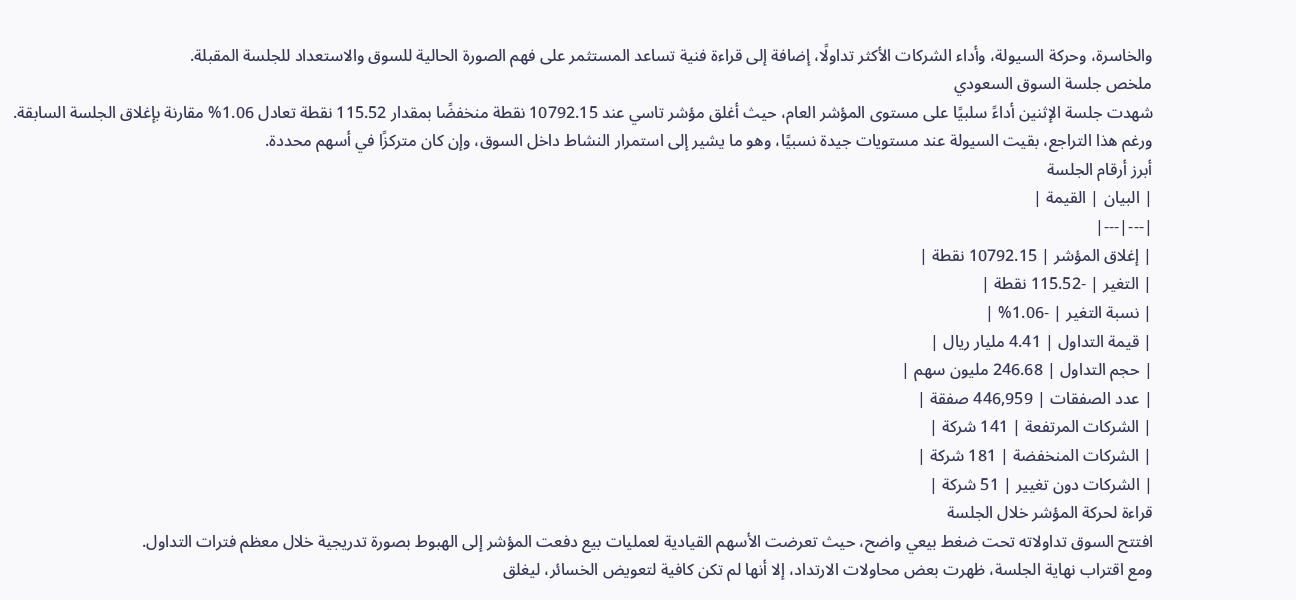والخاسرة، وحركة السيولة، وأداء الشركات الأكثر تداولًا، إضافة إلى قراءة فنية تساعد المستثمر على فهم الصورة الحالية للسوق والاستعداد للجلسة المقبلة.
ملخص جلسة السوق السعودي
شهدت جلسة الإثنين أداءً سلبيًا على مستوى المؤشر العام، حيث أغلق مؤشر تاسي عند 10792.15 نقطة منخفضًا بمقدار 115.52 نقطة تعادل 1.06% مقارنة بإغلاق الجلسة السابقة.
ورغم هذا التراجع، بقيت السيولة عند مستويات جيدة نسبيًا، وهو ما يشير إلى استمرار النشاط داخل السوق، وإن كان متركزًا في أسهم محددة.
أبرز أرقام الجلسة
| البيان | القيمة |
|---|---|
| إغلاق المؤشر | 10792.15 نقطة |
| التغير | -115.52 نقطة |
| نسبة التغير | -1.06% |
| قيمة التداول | 4.41 مليار ريال |
| حجم التداول | 246.68 مليون سهم |
| عدد الصفقات | 446,959 صفقة |
| الشركات المرتفعة | 141 شركة |
| الشركات المنخفضة | 181 شركة |
| الشركات دون تغيير | 51 شركة |
قراءة لحركة المؤشر خلال الجلسة
افتتح السوق تداولاته تحت ضغط بيعي واضح، حيث تعرضت الأسهم القيادية لعمليات بيع دفعت المؤشر إلى الهبوط بصورة تدريجية خلال معظم فترات التداول.
ومع اقتراب نهاية الجلسة، ظهرت بعض محاولات الارتداد، إلا أنها لم تكن كافية لتعويض الخسائر، ليغلق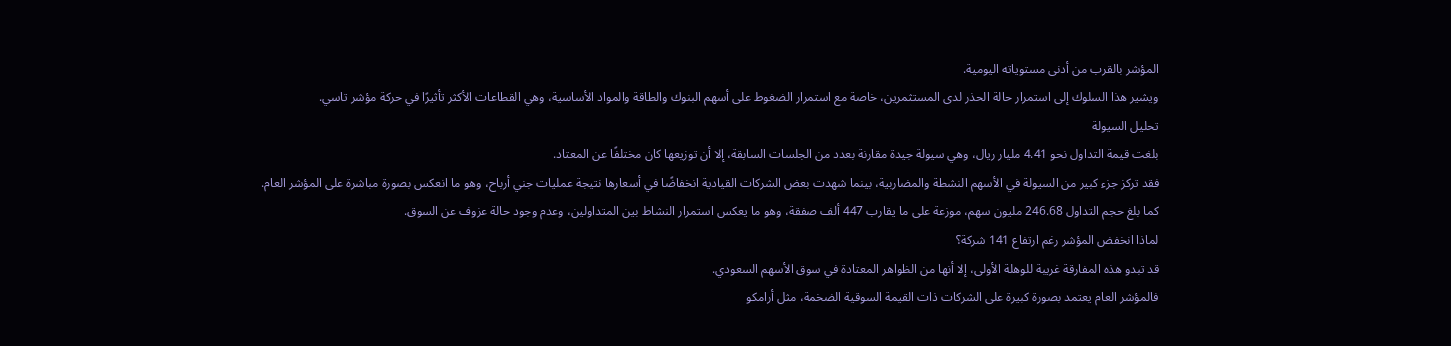المؤشر بالقرب من أدنى مستوياته اليومية.
ويشير هذا السلوك إلى استمرار حالة الحذر لدى المستثمرين، خاصة مع استمرار الضغوط على أسهم البنوك والطاقة والمواد الأساسية، وهي القطاعات الأكثر تأثيرًا في حركة مؤشر تاسي.
تحليل السيولة
بلغت قيمة التداول نحو 4.41 مليار ريال، وهي سيولة جيدة مقارنة بعدد من الجلسات السابقة، إلا أن توزيعها كان مختلفًا عن المعتاد.
فقد تركز جزء كبير من السيولة في الأسهم النشطة والمضاربية، بينما شهدت بعض الشركات القيادية انخفاضًا في أسعارها نتيجة عمليات جني أرباح، وهو ما انعكس بصورة مباشرة على المؤشر العام.
كما بلغ حجم التداول 246.68 مليون سهم، موزعة على ما يقارب 447 ألف صفقة، وهو ما يعكس استمرار النشاط بين المتداولين، وعدم وجود حالة عزوف عن السوق.
لماذا انخفض المؤشر رغم ارتفاع 141 شركة؟
قد تبدو هذه المفارقة غريبة للوهلة الأولى، إلا أنها من الظواهر المعتادة في سوق الأسهم السعودي.
فالمؤشر العام يعتمد بصورة كبيرة على الشركات ذات القيمة السوقية الضخمة، مثل أرامكو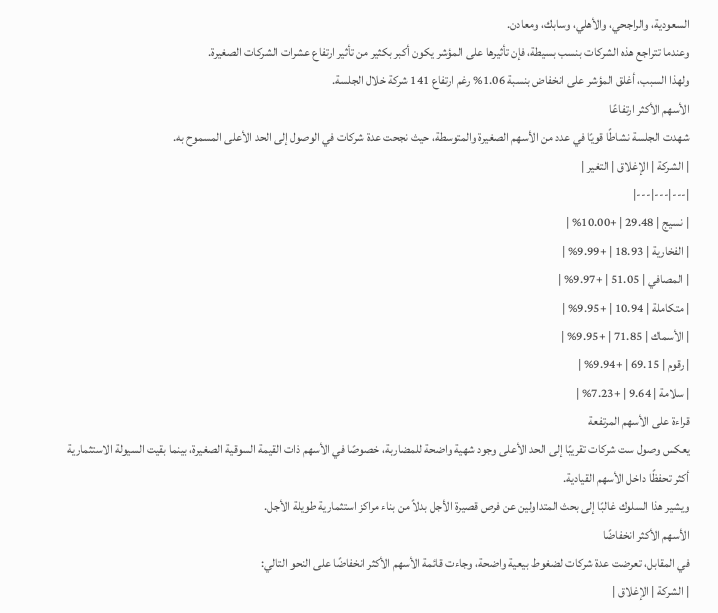السعودية، والراجحي، والأهلي، وسابك، ومعادن.
وعندما تتراجع هذه الشركات بنسب بسيطة، فإن تأثيرها على المؤشر يكون أكبر بكثير من تأثير ارتفاع عشرات الشركات الصغيرة.
ولهذا السبب، أغلق المؤشر على انخفاض بنسبة 1.06% رغم ارتفاع 141 شركة خلال الجلسة.
الأسهم الأكثر ارتفاعًا
شهدت الجلسة نشاطًا قويًا في عدد من الأسهم الصغيرة والمتوسطة، حيث نجحت عدة شركات في الوصول إلى الحد الأعلى المسموح به.
| الشركة | الإغلاق | التغير |
|---|---|---|
| نسيج | 29.48 | +10.00% |
| الفخارية | 18.93 | +9.99% |
| المصافي | 51.05 | +9.97% |
| متكاملة | 10.94 | +9.95% |
| الأسماك | 71.85 | +9.95% |
| رقوم | 69.15 | +9.94% |
| سلامة | 9.64 | +7.23% |
قراءة على الأسهم المرتفعة
يعكس وصول ست شركات تقريبًا إلى الحد الأعلى وجود شهية واضحة للمضاربة، خصوصًا في الأسهم ذات القيمة السوقية الصغيرة، بينما بقيت السيولة الاستثمارية أكثر تحفظًا داخل الأسهم القيادية.
ويشير هذا السلوك غالبًا إلى بحث المتداولين عن فرص قصيرة الأجل بدلاً من بناء مراكز استثمارية طويلة الأجل.
الأسهم الأكثر انخفاضًا
في المقابل، تعرضت عدة شركات لضغوط بيعية واضحة، وجاءت قائمة الأسهم الأكثر انخفاضًا على النحو التالي:
| الشركة | الإغلاق |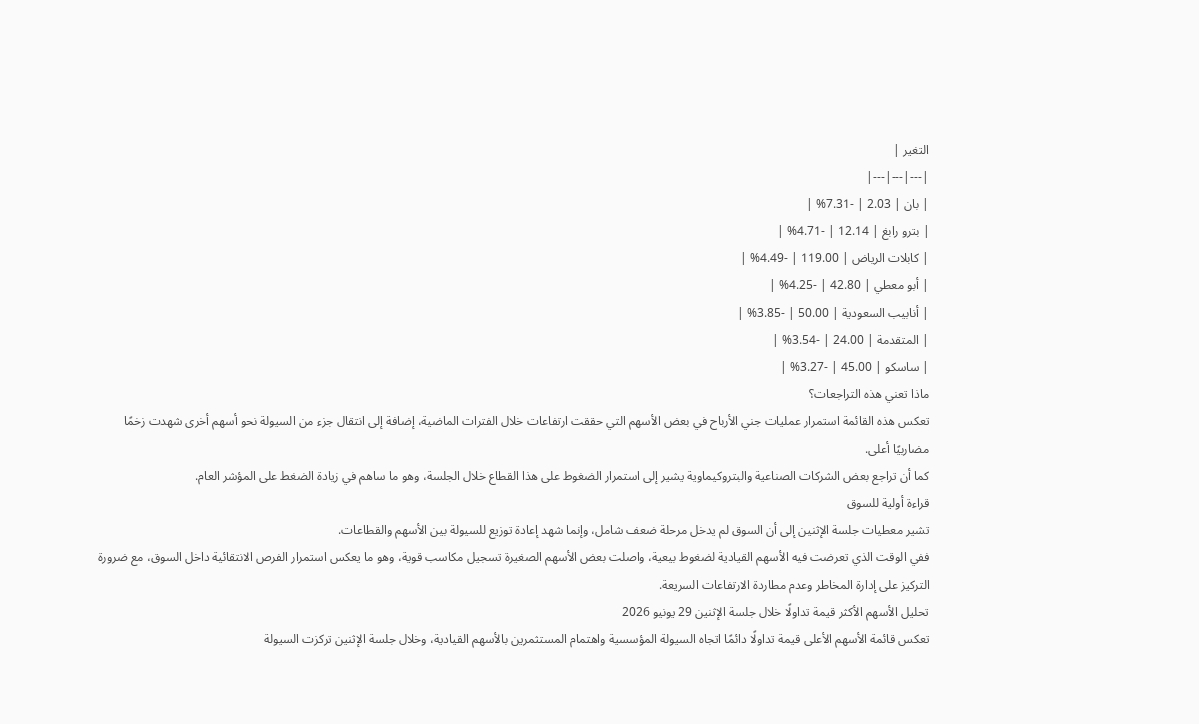التغير |
|---|---|---|
| بان | 2.03 | -7.31% |
| بترو رابغ | 12.14 | -4.71% |
| كابلات الرياض | 119.00 | -4.49% |
| أبو معطي | 42.80 | -4.25% |
| أنابيب السعودية | 50.00 | -3.85% |
| المتقدمة | 24.00 | -3.54% |
| ساسكو | 45.00 | -3.27% |
ماذا تعني هذه التراجعات؟
تعكس هذه القائمة استمرار عمليات جني الأرباح في بعض الأسهم التي حققت ارتفاعات خلال الفترات الماضية، إضافة إلى انتقال جزء من السيولة نحو أسهم أخرى شهدت زخمًا مضاربيًا أعلى.
كما أن تراجع بعض الشركات الصناعية والبتروكيماوية يشير إلى استمرار الضغوط على هذا القطاع خلال الجلسة، وهو ما ساهم في زيادة الضغط على المؤشر العام.
قراءة أولية للسوق
تشير معطيات جلسة الإثنين إلى أن السوق لم يدخل مرحلة ضعف شامل، وإنما شهد إعادة توزيع للسيولة بين الأسهم والقطاعات.
ففي الوقت الذي تعرضت فيه الأسهم القيادية لضغوط بيعية، واصلت بعض الأسهم الصغيرة تسجيل مكاسب قوية، وهو ما يعكس استمرار الفرص الانتقائية داخل السوق، مع ضرورة التركيز على إدارة المخاطر وعدم مطاردة الارتفاعات السريعة.
تحليل الأسهم الأكثر قيمة تداولًا خلال جلسة الإثنين 29 يونيو 2026
تعكس قائمة الأسهم الأعلى قيمة تداولًا دائمًا اتجاه السيولة المؤسسية واهتمام المستثمرين بالأسهم القيادية، وخلال جلسة الإثنين تركزت السيولة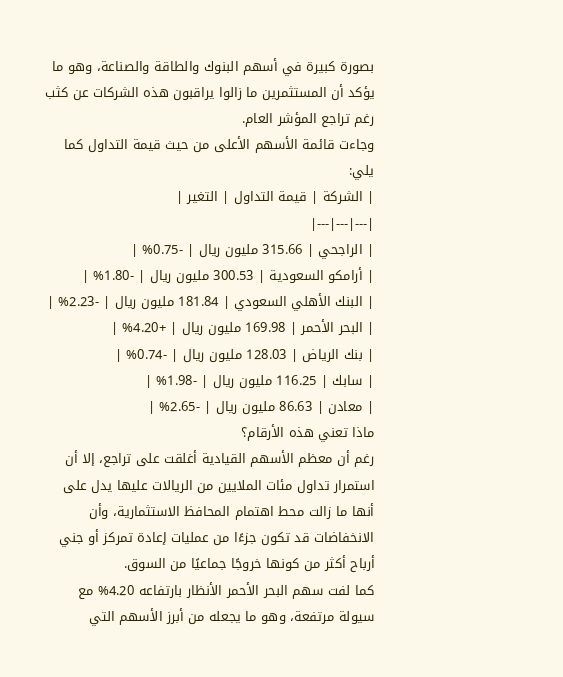بصورة كبيرة في أسهم البنوك والطاقة والصناعة، وهو ما يؤكد أن المستثمرين ما زالوا يراقبون هذه الشركات عن كثب رغم تراجع المؤشر العام.
وجاءت قائمة الأسهم الأعلى من حيث قيمة التداول كما يلي:
| الشركة | قيمة التداول | التغير |
|---|---|---|
| الراجحي | 315.66 مليون ريال | -0.75% |
| أرامكو السعودية | 300.53 مليون ريال | -1.80% |
| البنك الأهلي السعودي | 181.84 مليون ريال | -2.23% |
| البحر الأحمر | 169.98 مليون ريال | +4.20% |
| بنك الرياض | 128.03 مليون ريال | -0.74% |
| سابك | 116.25 مليون ريال | -1.98% |
| معادن | 86.63 مليون ريال | -2.65% |
ماذا تعني هذه الأرقام؟
رغم أن معظم الأسهم القيادية أغلقت على تراجع، إلا أن استمرار تداول مئات الملايين من الريالات عليها يدل على أنها ما زالت محط اهتمام المحافظ الاستثمارية، وأن الانخفاضات قد تكون جزءًا من عمليات إعادة تمركز أو جني أرباح أكثر من كونها خروجًا جماعيًا من السوق.
كما لفت سهم البحر الأحمر الأنظار بارتفاعه 4.20% مع سيولة مرتفعة، وهو ما يجعله من أبرز الأسهم التي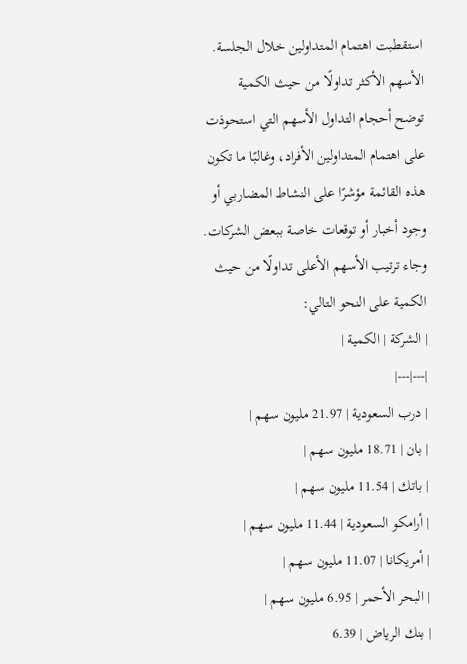استقطبت اهتمام المتداولين خلال الجلسة.
الأسهم الأكثر تداولًا من حيث الكمية
توضح أحجام التداول الأسهم التي استحوذت على اهتمام المتداولين الأفراد، وغالبًا ما تكون هذه القائمة مؤشرًا على النشاط المضاربي أو وجود أخبار أو توقعات خاصة ببعض الشركات.
وجاء ترتيب الأسهم الأعلى تداولًا من حيث الكمية على النحو التالي:
| الشركة | الكمية |
|---|---|
| درب السعودية | 21.97 مليون سهم |
| بان | 18.71 مليون سهم |
| باتك | 11.54 مليون سهم |
| أرامكو السعودية | 11.44 مليون سهم |
| أمريكانا | 11.07 مليون سهم |
| البحر الأحمر | 6.95 مليون سهم |
| بنك الرياض | 6.39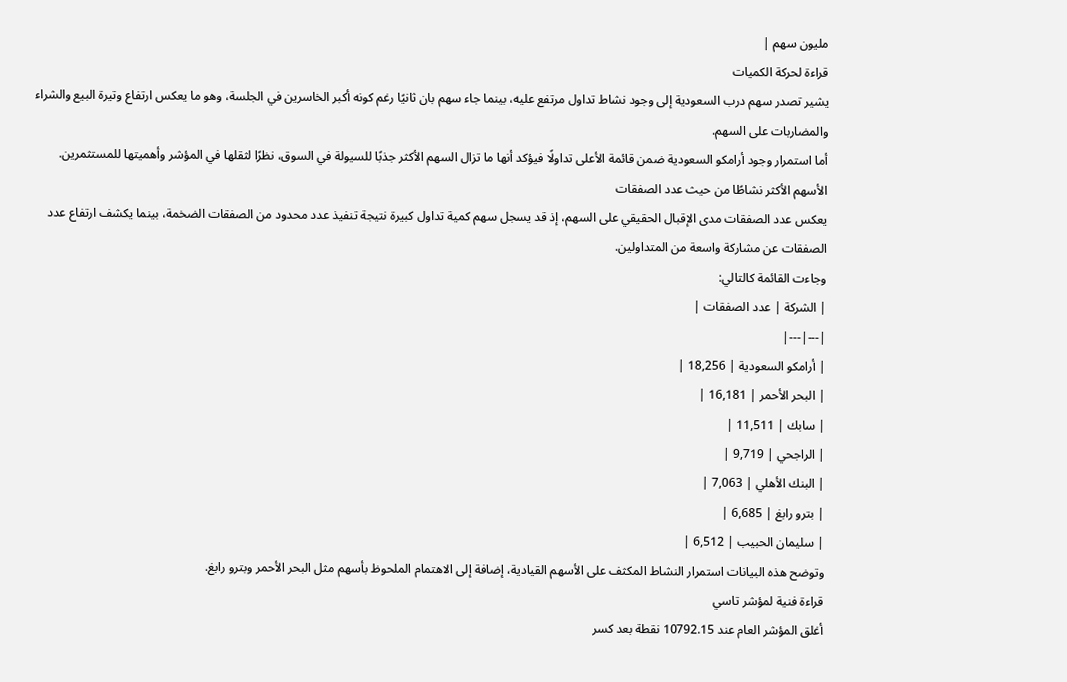مليون سهم |
قراءة لحركة الكميات
يشير تصدر سهم درب السعودية إلى وجود نشاط تداول مرتفع عليه، بينما جاء سهم بان ثانيًا رغم كونه أكبر الخاسرين في الجلسة، وهو ما يعكس ارتفاع وتيرة البيع والشراء والمضاربات على السهم.
أما استمرار وجود أرامكو السعودية ضمن قائمة الأعلى تداولًا فيؤكد أنها ما تزال السهم الأكثر جذبًا للسيولة في السوق، نظرًا لثقلها في المؤشر وأهميتها للمستثمرين.
الأسهم الأكثر نشاطًا من حيث عدد الصفقات
يعكس عدد الصفقات مدى الإقبال الحقيقي على السهم، إذ قد يسجل سهم كمية تداول كبيرة نتيجة تنفيذ عدد محدود من الصفقات الضخمة، بينما يكشف ارتفاع عدد الصفقات عن مشاركة واسعة من المتداولين.
وجاءت القائمة كالتالي:
| الشركة | عدد الصفقات |
|---|---|
| أرامكو السعودية | 18,256 |
| البحر الأحمر | 16,181 |
| سابك | 11,511 |
| الراجحي | 9,719 |
| البنك الأهلي | 7,063 |
| بترو رابغ | 6,685 |
| سليمان الحبيب | 6,512 |
وتوضح هذه البيانات استمرار النشاط المكثف على الأسهم القيادية، إضافة إلى الاهتمام الملحوظ بأسهم مثل البحر الأحمر وبترو رابغ.
قراءة فنية لمؤشر تاسي
أغلق المؤشر العام عند 10792.15 نقطة بعد كسر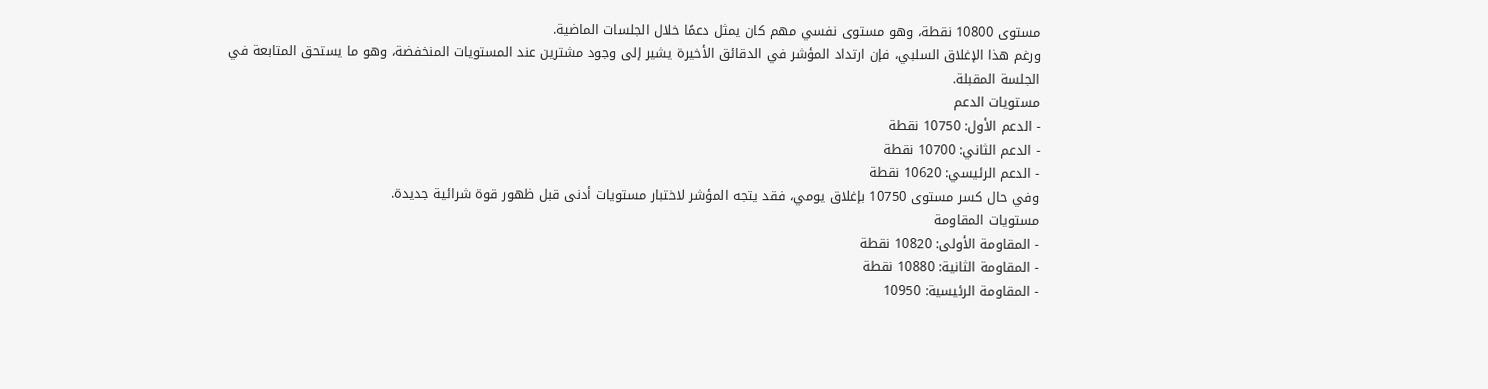مستوى 10800 نقطة، وهو مستوى نفسي مهم كان يمثل دعمًا خلال الجلسات الماضية.
ورغم هذا الإغلاق السلبي، فإن ارتداد المؤشر في الدقائق الأخيرة يشير إلى وجود مشترين عند المستويات المنخفضة، وهو ما يستحق المتابعة في الجلسة المقبلة.
مستويات الدعم
- الدعم الأول: 10750 نقطة
- الدعم الثاني: 10700 نقطة
- الدعم الرئيسي: 10620 نقطة
وفي حال كسر مستوى 10750 بإغلاق يومي، فقد يتجه المؤشر لاختبار مستويات أدنى قبل ظهور قوة شرائية جديدة.
مستويات المقاومة
- المقاومة الأولى: 10820 نقطة
- المقاومة الثانية: 10880 نقطة
- المقاومة الرئيسية: 10950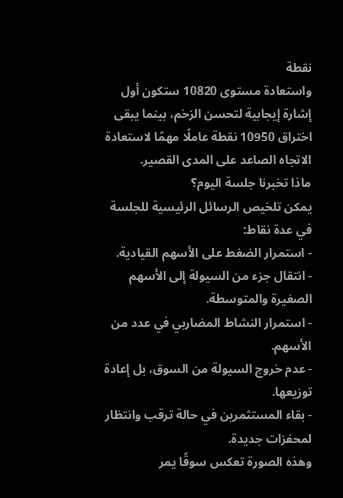نقطة
واستعادة مستوى 10820 ستكون أول إشارة إيجابية لتحسن الزخم، بينما يبقى اختراق 10950 نقطة عاملًا مهمًا لاستعادة الاتجاه الصاعد على المدى القصير.
ماذا تخبرنا جلسة اليوم؟
يمكن تلخيص الرسائل الرئيسية للجلسة في عدة نقاط:
- استمرار الضغط على الأسهم القيادية.
- انتقال جزء من السيولة إلى الأسهم الصغيرة والمتوسطة.
- استمرار النشاط المضاربي في عدد من الأسهم.
- عدم خروج السيولة من السوق، بل إعادة توزيعها.
- بقاء المستثمرين في حالة ترقب وانتظار لمحفزات جديدة.
وهذه الصورة تعكس سوقًا يمر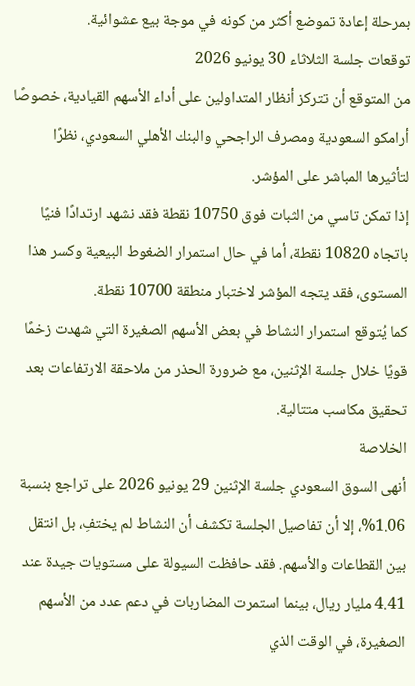بمرحلة إعادة تموضع أكثر من كونه في موجة بيع عشوائية.
توقعات جلسة الثلاثاء 30 يونيو 2026
من المتوقع أن تتركز أنظار المتداولين على أداء الأسهم القيادية، خصوصًا أرامكو السعودية ومصرف الراجحي والبنك الأهلي السعودي، نظرًا لتأثيرها المباشر على المؤشر.
إذا تمكن تاسي من الثبات فوق 10750 نقطة فقد نشهد ارتدادًا فنيًا باتجاه 10820 نقطة، أما في حال استمرار الضغوط البيعية وكسر هذا المستوى، فقد يتجه المؤشر لاختبار منطقة 10700 نقطة.
كما يُتوقع استمرار النشاط في بعض الأسهم الصغيرة التي شهدت زخمًا قويًا خلال جلسة الإثنين، مع ضرورة الحذر من ملاحقة الارتفاعات بعد تحقيق مكاسب متتالية.
الخلاصة
أنهى السوق السعودي جلسة الإثنين 29 يونيو 2026 على تراجع بنسبة 1.06%، إلا أن تفاصيل الجلسة تكشف أن النشاط لم يختفِ، بل انتقل بين القطاعات والأسهم. فقد حافظت السيولة على مستويات جيدة عند 4.41 مليار ريال، بينما استمرت المضاربات في دعم عدد من الأسهم الصغيرة، في الوقت الذي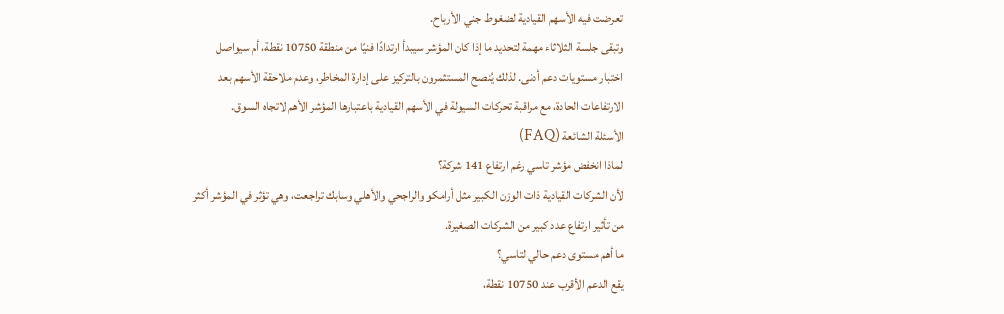تعرضت فيه الأسهم القيادية لضغوط جني الأرباح.
وتبقى جلسة الثلاثاء مهمة لتحديد ما إذا كان المؤشر سيبدأ ارتدادًا فنيًا من منطقة 10750 نقطة، أم سيواصل اختبار مستويات دعم أدنى. لذلك يُنصح المستثمرون بالتركيز على إدارة المخاطر، وعدم ملاحقة الأسهم بعد الارتفاعات الحادة، مع مراقبة تحركات السيولة في الأسهم القيادية باعتبارها المؤشر الأهم لاتجاه السوق.
الأسئلة الشائعة (FAQ)
لماذا انخفض مؤشر تاسي رغم ارتفاع 141 شركة؟
لأن الشركات القيادية ذات الوزن الكبير مثل أرامكو والراجحي والأهلي وسابك تراجعت، وهي تؤثر في المؤشر أكثر من تأثير ارتفاع عدد كبير من الشركات الصغيرة.
ما أهم مستوى دعم حالي لتاسي؟
يقع الدعم الأقرب عند 10750 نقطة،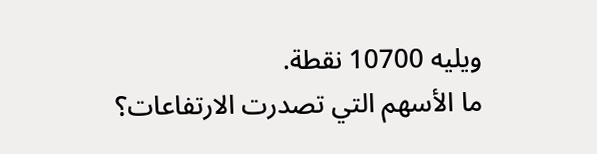ويليه 10700 نقطة.
ما الأسهم التي تصدرت الارتفاعات؟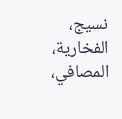نسيج، الفخارية، المصافي،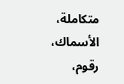متكاملة، الأسماك، رقوم،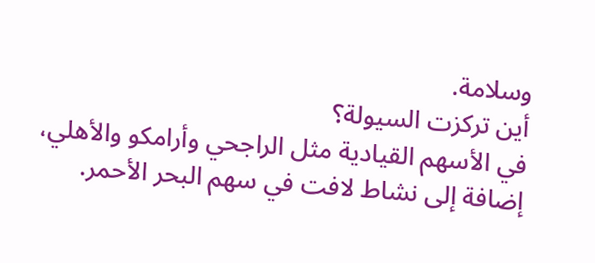وسلامة.
أين تركزت السيولة؟
في الأسهم القيادية مثل الراجحي وأرامكو والأهلي، إضافة إلى نشاط لافت في سهم البحر الأحمر.